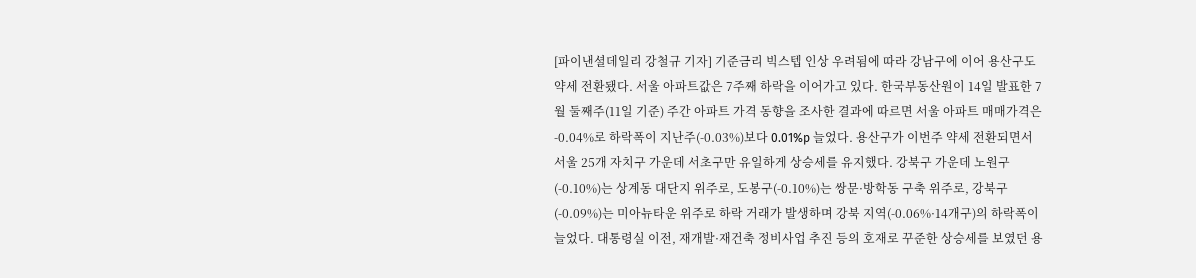[파이낸셜데일리 강철규 기자] 기준금리 빅스텝 인상 우려됨에 따라 강남구에 이어 용산구도 약세 전환됐다. 서울 아파트값은 7주째 하락을 이어가고 있다. 한국부동산원이 14일 발표한 7월 둘째주(11일 기준) 주간 아파트 가격 동향을 조사한 결과에 따르면 서울 아파트 매매가격은 -0.04%로 하락폭이 지난주(-0.03%)보다 0.01%p 늘었다. 용산구가 이번주 약세 전환되면서 서울 25개 자치구 가운데 서초구만 유일하게 상승세를 유지했다. 강북구 가운데 노원구(-0.10%)는 상계동 대단지 위주로, 도봉구(-0.10%)는 쌍문·방학동 구축 위주로, 강북구(-0.09%)는 미아뉴타운 위주로 하락 거래가 발생하며 강북 지역(-0.06%·14개구)의 하락폭이 늘었다. 대통령실 이전, 재개발·재건축 정비사업 추진 등의 호재로 꾸준한 상승세를 보였던 용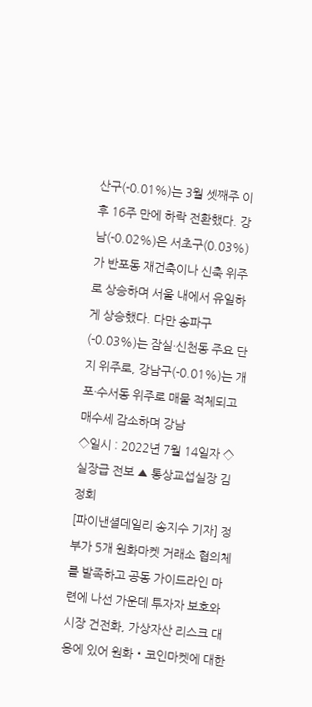산구(-0.01%)는 3월 셋째주 이후 16주 만에 하락 전환했다. 강남(-0.02%)은 서초구(0.03%)가 반포동 재건축이나 신축 위주로 상승하며 서울 내에서 유일하게 상승했다. 다만 송파구(-0.03%)는 잠실·신천동 주요 단지 위주로, 강남구(-0.01%)는 개포·수서동 위주로 매물 적체되고 매수세 감소하며 강남
◇일시 : 2022년 7월 14일자 ◇ 실장급 전보 ▲ 통상교섭실장 김정회
[파이낸셜데일리 송지수 기자] 정부가 5개 원화마켓 거래소 협의체를 발족하고 공동 가이드라인 마련에 나선 가운데 투자자 보호와 시장 건전화, 가상자산 리스크 대응에 있어 원화‧코인마켓에 대한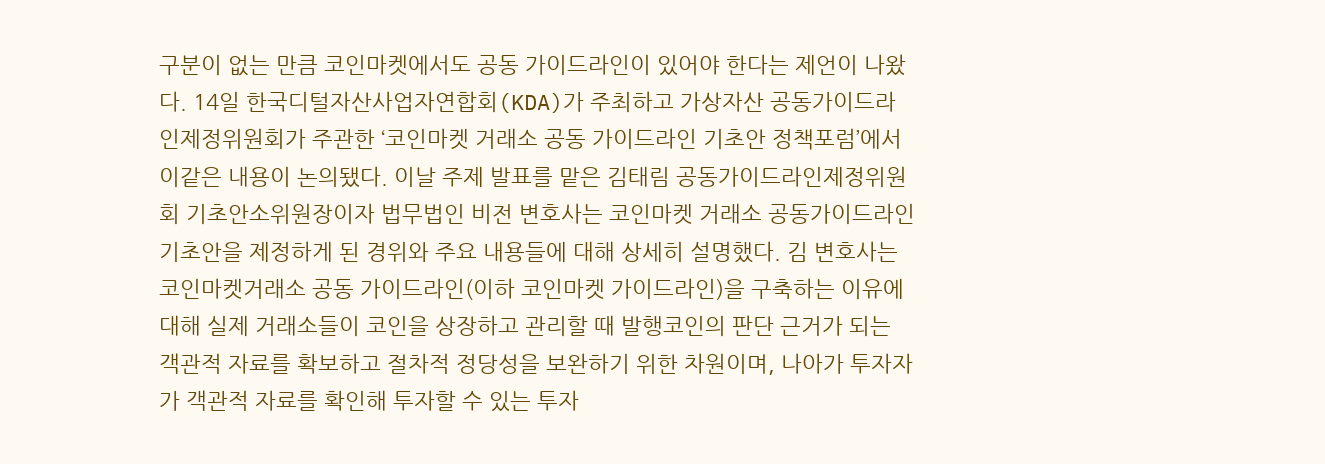구분이 없는 만큼 코인마켓에서도 공동 가이드라인이 있어야 한다는 제언이 나왔다. 14일 한국디털자산사업자연합회(KDA)가 주최하고 가상자산 공동가이드라인제정위원회가 주관한 ‘코인마켓 거래소 공동 가이드라인 기초안 정책포럼’에서 이같은 내용이 논의됐다. 이날 주제 발표를 맡은 김태림 공동가이드라인제정위원회 기초안소위원장이자 법무법인 비전 변호사는 코인마켓 거래소 공동가이드라인 기초안을 제정하게 된 경위와 주요 내용들에 대해 상세히 설명했다. 김 변호사는 코인마켓거래소 공동 가이드라인(이하 코인마켓 가이드라인)을 구축하는 이유에 대해 실제 거래소들이 코인을 상장하고 관리할 때 발행코인의 판단 근거가 되는 객관적 자료를 확보하고 절차적 정당성을 보완하기 위한 차원이며, 나아가 투자자가 객관적 자료를 확인해 투자할 수 있는 투자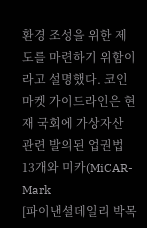환경 조성을 위한 제도를 마련하기 위함이라고 설명했다. 코인마켓 가이드라인은 현재 국회에 가상자산 관련 발의된 업권법 13개와 미카(MiCAR-Mark
[파이낸셜데일리 박목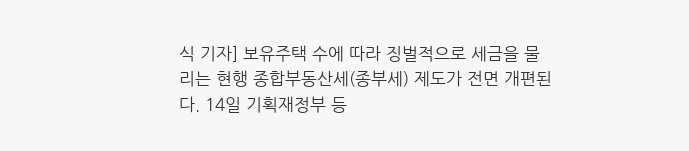식 기자] 보유주택 수에 따라 징벌적으로 세금을 물리는 현행 종합부동산세(종부세) 제도가 전면 개편된다. 14일 기획재정부 등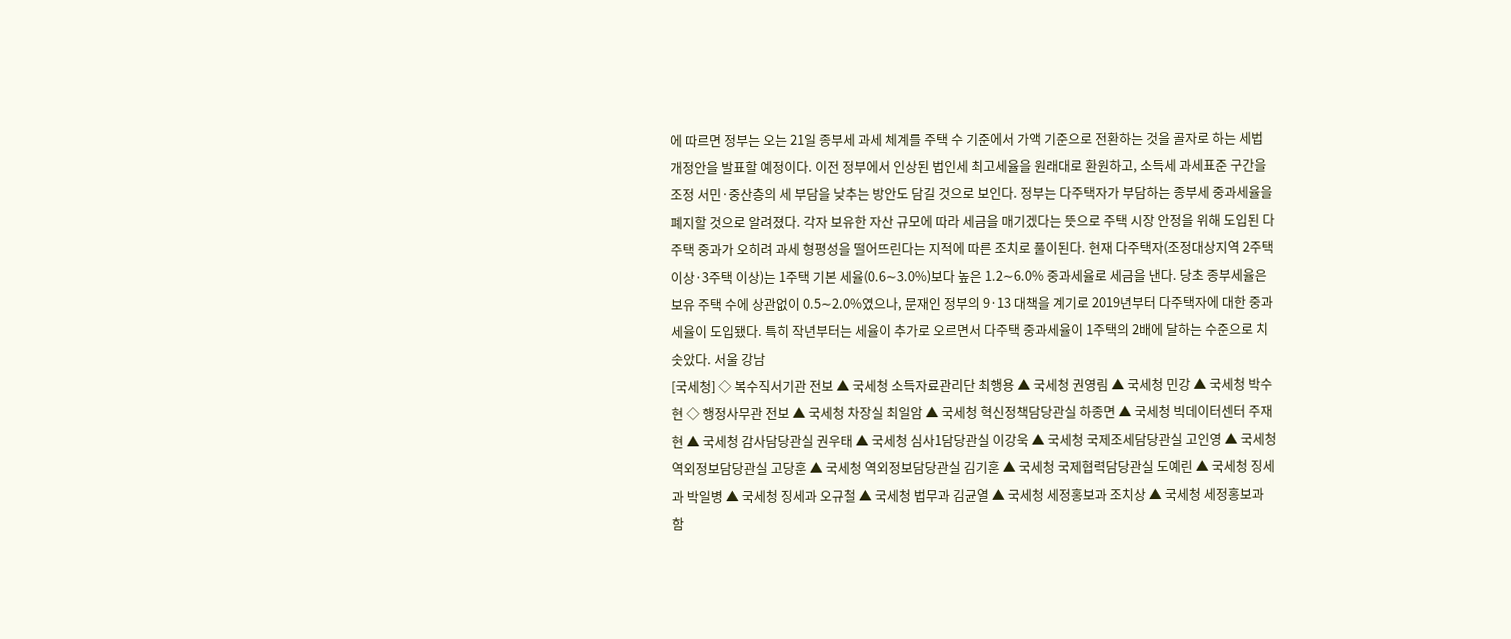에 따르면 정부는 오는 21일 종부세 과세 체계를 주택 수 기준에서 가액 기준으로 전환하는 것을 골자로 하는 세법 개정안을 발표할 예정이다. 이전 정부에서 인상된 법인세 최고세율을 원래대로 환원하고, 소득세 과세표준 구간을 조정 서민·중산층의 세 부담을 낮추는 방안도 담길 것으로 보인다. 정부는 다주택자가 부담하는 종부세 중과세율을 폐지할 것으로 알려졌다. 각자 보유한 자산 규모에 따라 세금을 매기겠다는 뜻으로 주택 시장 안정을 위해 도입된 다주택 중과가 오히려 과세 형평성을 떨어뜨린다는 지적에 따른 조치로 풀이된다. 현재 다주택자(조정대상지역 2주택 이상·3주택 이상)는 1주택 기본 세율(0.6∼3.0%)보다 높은 1.2∼6.0% 중과세율로 세금을 낸다. 당초 종부세율은 보유 주택 수에 상관없이 0.5∼2.0%였으나, 문재인 정부의 9·13 대책을 계기로 2019년부터 다주택자에 대한 중과세율이 도입됐다. 특히 작년부터는 세율이 추가로 오르면서 다주택 중과세율이 1주택의 2배에 달하는 수준으로 치솟았다. 서울 강남
[국세청] ◇ 복수직서기관 전보 ▲ 국세청 소득자료관리단 최행용 ▲ 국세청 권영림 ▲ 국세청 민강 ▲ 국세청 박수현 ◇ 행정사무관 전보 ▲ 국세청 차장실 최일암 ▲ 국세청 혁신정책담당관실 하종면 ▲ 국세청 빅데이터센터 주재현 ▲ 국세청 감사담당관실 권우태 ▲ 국세청 심사1담당관실 이강욱 ▲ 국세청 국제조세담당관실 고인영 ▲ 국세청 역외정보담당관실 고당훈 ▲ 국세청 역외정보담당관실 김기훈 ▲ 국세청 국제협력담당관실 도예린 ▲ 국세청 징세과 박일병 ▲ 국세청 징세과 오규철 ▲ 국세청 법무과 김균열 ▲ 국세청 세정홍보과 조치상 ▲ 국세청 세정홍보과 함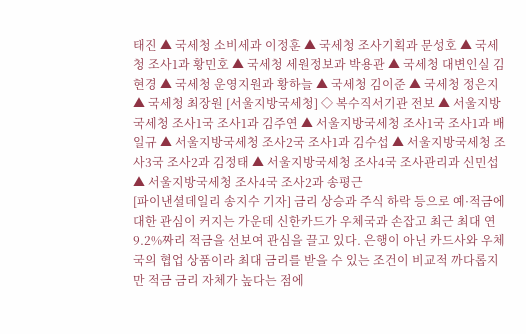태진 ▲ 국세청 소비세과 이정훈 ▲ 국세청 조사기획과 문성호 ▲ 국세청 조사1과 황민호 ▲ 국세청 세원정보과 박용관 ▲ 국세청 대변인실 김현경 ▲ 국세청 운영지원과 황하늘 ▲ 국세청 김이준 ▲ 국세청 정은지 ▲ 국세청 최장원 [서울지방국세청] ◇ 복수직서기관 전보 ▲ 서울지방국세청 조사1국 조사1과 김주연 ▲ 서울지방국세청 조사1국 조사1과 배일규 ▲ 서울지방국세청 조사2국 조사1과 김수섭 ▲ 서울지방국세청 조사3국 조사2과 김정태 ▲ 서울지방국세청 조사4국 조사관리과 신민섭 ▲ 서울지방국세청 조사4국 조사2과 송평근
[파이낸셜데일리 송지수 기자] 금리 상승과 주식 하락 등으로 예·적금에 대한 관심이 커지는 가운데 신한카드가 우체국과 손잡고 최근 최대 연 9.2%짜리 적금을 선보여 관심을 끌고 있다. 은행이 아닌 카드사와 우체국의 협업 상품이라 최대 금리를 받을 수 있는 조건이 비교적 까다롭지만 적금 금리 자체가 높다는 점에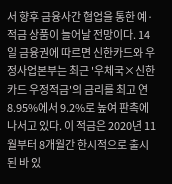서 향후 금융사간 협업을 통한 예·적금 상품이 늘어날 전망이다. 14일 금융권에 따르면 신한카드와 우정사업본부는 최근 '우체국×신한카드 우정적금'의 금리를 최고 연 8.95%에서 9.2%로 높여 판촉에 나서고 있다. 이 적금은 2020년 11월부터 8개월간 한시적으로 출시된 바 있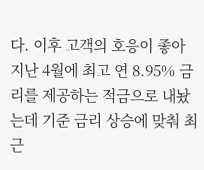다. 이후 고객의 호응이 좋아 지난 4월에 최고 연 8.95% 금리를 제공하는 적금으로 내놨는데 기준 금리 상승에 맞춰 최근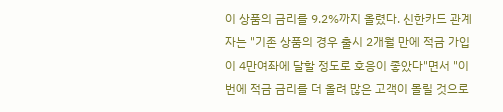이 상품의 금리를 9.2%까지 올렸다. 신한카드 관계자는 "기존 상품의 경우 출시 2개월 만에 적금 가입이 4만여좌에 달할 정도로 호응이 좋았다"면서 "이번에 적금 금리를 더 올려 많은 고객이 몰릴 것으로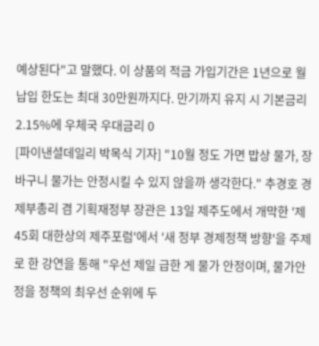예상된다"고 말했다. 이 상품의 적금 가입기간은 1년으로 월납입 한도는 최대 30만원까지다. 만기까지 유지 시 기본금리 2.15%에 우체국 우대금리 0
[파이낸셜데일리 박목식 기자] "10월 정도 가면 밥상 물가, 장바구니 물가는 안정시킬 수 있지 않을까 생각한다." 추경호 경제부총리 겸 기획재정부 장관은 13일 제주도에서 개막한 '제45회 대한상의 제주포럼'에서 '새 정부 경제정책 방향'을 주제로 한 강연을 통해 "우선 제일 급한 게 물가 안정이며, 물가안정을 정책의 최우선 순위에 두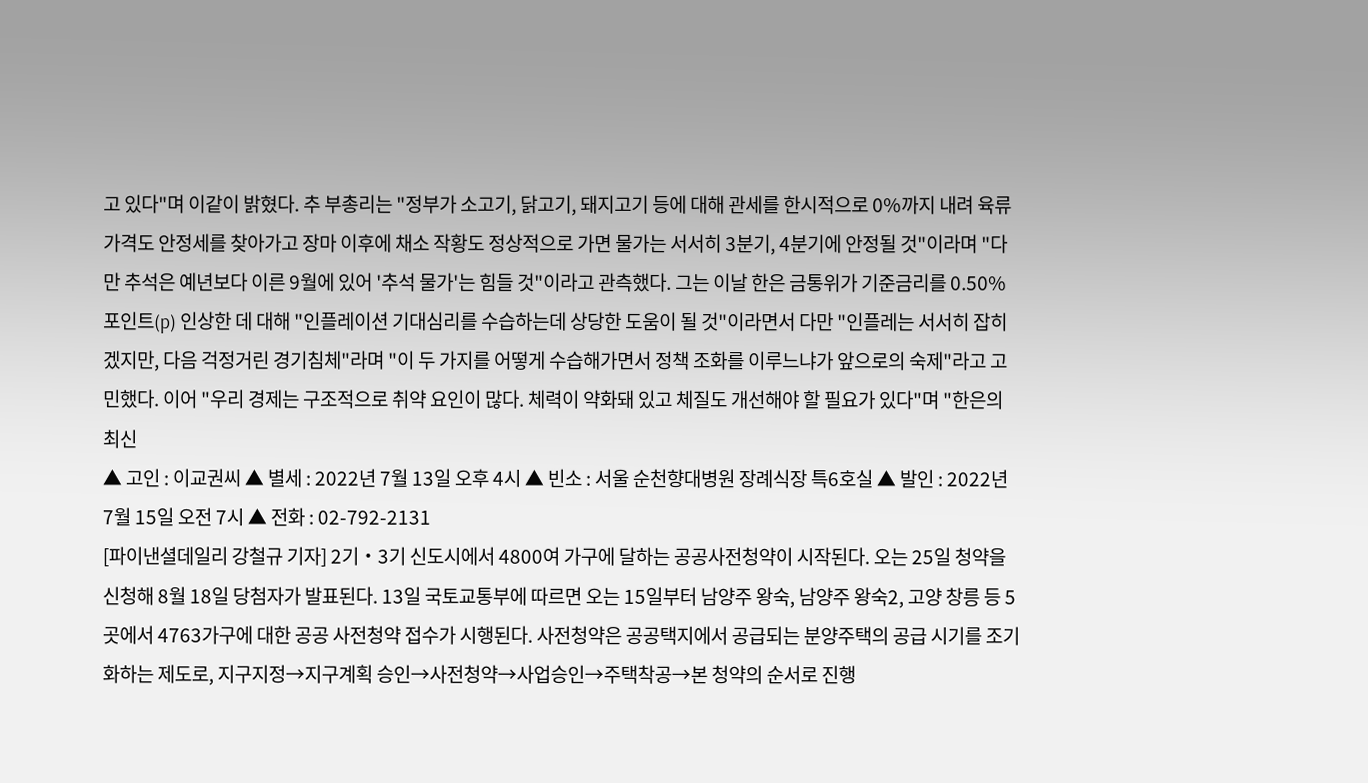고 있다"며 이같이 밝혔다. 추 부총리는 "정부가 소고기, 닭고기, 돼지고기 등에 대해 관세를 한시적으로 0%까지 내려 육류 가격도 안정세를 찾아가고 장마 이후에 채소 작황도 정상적으로 가면 물가는 서서히 3분기, 4분기에 안정될 것"이라며 "다만 추석은 예년보다 이른 9월에 있어 '추석 물가'는 힘들 것"이라고 관측했다. 그는 이날 한은 금통위가 기준금리를 0.50%포인트(p) 인상한 데 대해 "인플레이션 기대심리를 수습하는데 상당한 도움이 될 것"이라면서 다만 "인플레는 서서히 잡히겠지만, 다음 걱정거린 경기침체"라며 "이 두 가지를 어떻게 수습해가면서 정책 조화를 이루느냐가 앞으로의 숙제"라고 고민했다. 이어 "우리 경제는 구조적으로 취약 요인이 많다. 체력이 약화돼 있고 체질도 개선해야 할 필요가 있다"며 "한은의 최신
▲ 고인 : 이교권씨 ▲ 별세 : 2022년 7월 13일 오후 4시 ▲ 빈소 : 서울 순천향대병원 장례식장 특6호실 ▲ 발인 : 2022년 7월 15일 오전 7시 ▲ 전화 : 02-792-2131
[파이낸셜데일리 강철규 기자] 2기‧3기 신도시에서 4800여 가구에 달하는 공공사전청약이 시작된다. 오는 25일 청약을 신청해 8월 18일 당첨자가 발표된다. 13일 국토교통부에 따르면 오는 15일부터 남양주 왕숙, 남양주 왕숙2, 고양 창릉 등 5곳에서 4763가구에 대한 공공 사전청약 접수가 시행된다. 사전청약은 공공택지에서 공급되는 분양주택의 공급 시기를 조기화하는 제도로, 지구지정→지구계획 승인→사전청약→사업승인→주택착공→본 청약의 순서로 진행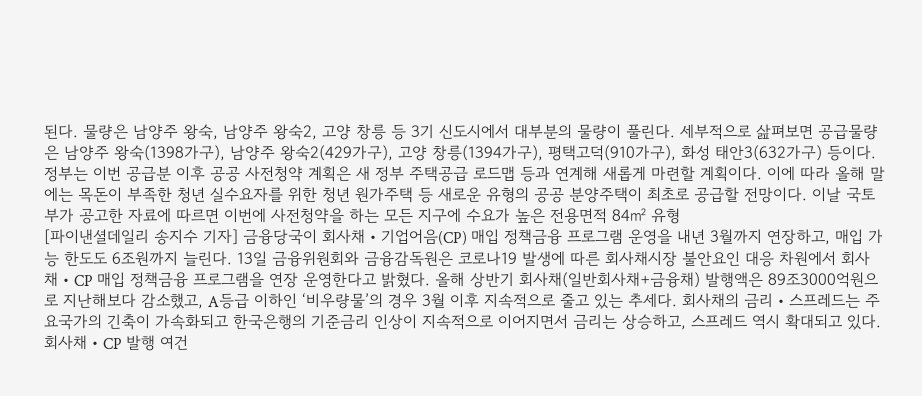된다. 물량은 남양주 왕숙, 남양주 왕숙2, 고양 창릉 등 3기 신도시에서 대부분의 물량이 풀린다. 세부적으로 삺펴보면 공급물량은 남양주 왕숙(1398가구), 남양주 왕숙2(429가구), 고양 창릉(1394가구), 평택고덕(910가구), 화성 태안3(632가구) 등이다. 정부는 이번 공급분 이후 공공 사전청약 계획은 새 정부 주택공급 로드맵 등과 연계해 새롭게 마련할 계획이다. 이에 따라 올해 말에는 목돈이 부족한 청년 실수요자를 위한 청년 원가주택 등 새로운 유형의 공공 분양주택이 최초로 공급할 전망이다. 이날 국토부가 공고한 자료에 따르면 이번에 사전청약을 하는 모든 지구에 수요가 높은 전용면적 84㎡ 유형
[파이낸셜데일리 송지수 기자] 금융당국이 회사채‧기업어음(CP) 매입 정책금융 프로그램 운영을 내년 3월까지 연장하고, 매입 가능 한도도 6조원까지 늘린다. 13일 금융위원회와 금융감독원은 코로나19 발생에 따른 회사채시장 불안요인 대응 차원에서 회사채‧CP 매입 정책금융 프로그램을 연장 운영한다고 밝혔다. 올해 상반기 회사채(일반회사채+금융채) 발행액은 89조3000억원으로 지난해보다 감소했고, A등급 이하인 ‘비우량물’의 경우 3월 이후 지속적으로 줄고 있는 추세다. 회사채의 금리‧스프레드는 주요국가의 긴축이 가속화되고 한국은행의 기준금리 인상이 지속적으로 이어지면서 금리는 상승하고, 스프레드 역시 확대되고 있다. 회사채‧CP 발행 여건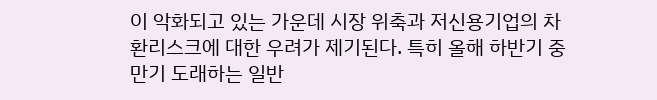이 악화되고 있는 가운데 시장 위축과 저신용기업의 차환리스크에 대한 우려가 제기된다. 특히 올해 하반기 중 만기 도래하는 일반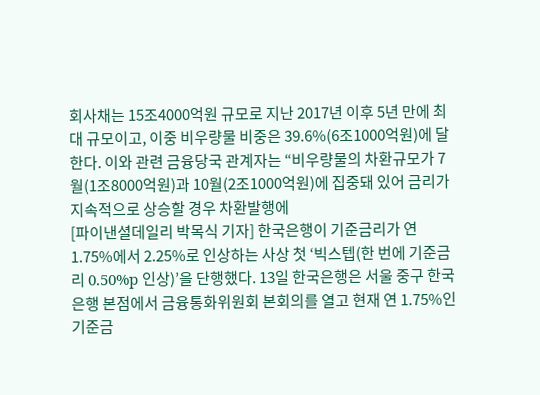회사채는 15조4000억원 규모로 지난 2017년 이후 5년 만에 최대 규모이고, 이중 비우량물 비중은 39.6%(6조1000억원)에 달한다. 이와 관련 금융당국 관계자는 “비우량물의 차환규모가 7월(1조8000억원)과 10월(2조1000억원)에 집중돼 있어 금리가 지속적으로 상승할 경우 차환발행에
[파이낸셜데일리 박목식 기자] 한국은행이 기준금리가 연 1.75%에서 2.25%로 인상하는 사상 첫 ‘빅스텝(한 번에 기준금리 0.50%p 인상)’을 단행했다. 13일 한국은행은 서울 중구 한국은행 본점에서 금융통화위원회 본회의를 열고 현재 연 1.75%인 기준금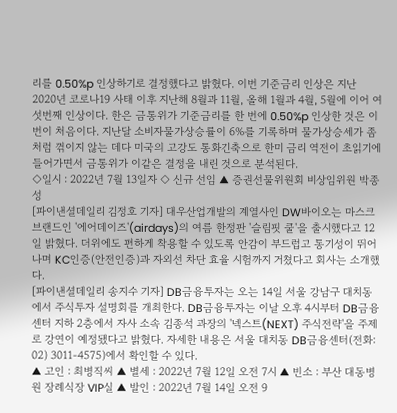리를 0.50%p 인상하기로 결정했다고 밝혔다. 이번 기준금리 인상은 지난 2020년 코로나19 사태 이후 지난해 8월과 11월, 올해 1월과 4월, 5월에 이어 여섯번째 인상이다. 한은 금통위가 기준금리를 한 번에 0.50%p 인상한 것은 이번이 처음이다. 지난달 소비자물가상승률이 6%를 기록하며 물가상승세가 좀처럼 꺾이지 않는 데다 미국의 고강도 통화긴축으로 한미 금리 역전이 초읽기에 들어가면서 금통위가 이같은 결정을 내린 것으로 분석된다.
◇일시 : 2022년 7월 13일자 ◇ 신규 선임 ▲ 증권선물위원회 비상임위원 박종성
[파이낸셜데일리 김정호 기자] 대우산업개발의 계열사인 DW바이오는 마스크 브랜드인 '에어데이즈'(airdays)의 여름 한정판 '슬림핏 쿨'을 출시했다고 12일 밝혔다. 더위에도 편하게 착용할 수 있도록 안감이 부드럽고 통기성이 뛰어나며 KC인증(안전인증)과 자외선 차단 효율 시험까지 거쳤다고 회사는 소개했다.
[파이낸셜데일리 송지수 기자] DB금융투자는 오는 14일 서울 강남구 대치동에서 주식투자 설명회를 개최한다. DB금융투자는 이날 오후 4시부터 DB금융센터 지하 2층에서 자사 소속 김종석 과장의 '넥스트(NEXT) 주식전략'을 주제로 강연이 예정됐다고 밝혔다. 자세한 내용은 서울 대치동 DB금융센터(전화: 02) 3011-4575)에서 확인할 수 있다.
▲ 고인 : 최병직씨 ▲ 별세 : 2022년 7월 12일 오전 7시 ▲ 빈소 : 부산 대동병원 장례식장 VIP실 ▲ 발인 : 2022년 7월 14일 오전 9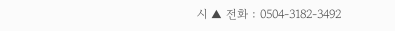시 ▲ 전화 : 0504-3182-3492